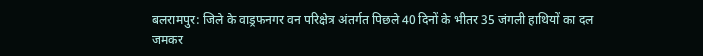बलरामपुर: जिले के वाड्रफनगर वन परिक्षेत्र अंतर्गत पिछले 40 दिनों के भीतर 35 जंगली हाथियों का दल जमकर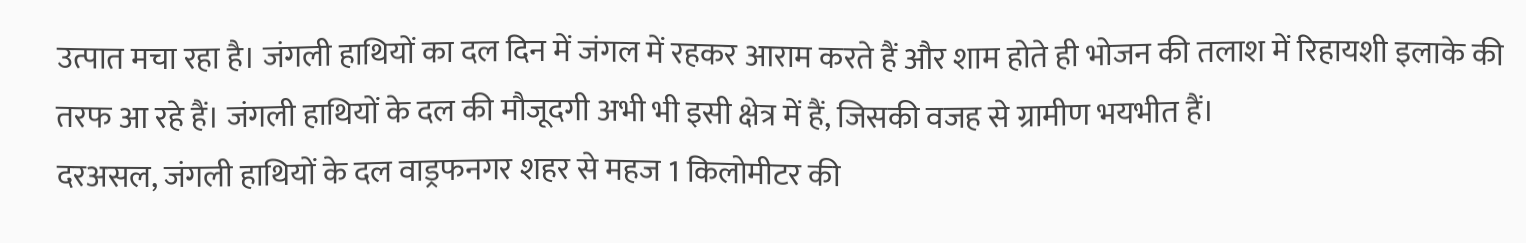उत्पात मचा रहा है। जंगली हाथियों का दल दिन में जंगल में रहकर आराम करते हैं और शाम होते ही भोजन की तलाश में रिहायशी इलाके की तरफ आ रहे हैं। जंगली हाथियों के दल की मौजूदगी अभी भी इसी क्षेत्र में हैं, जिसकी वजह से ग्रामीण भयभीत हैं।
दरअसल, जंगली हाथियों के दल वाड्रफनगर शहर से महज 1 किलोमीटर की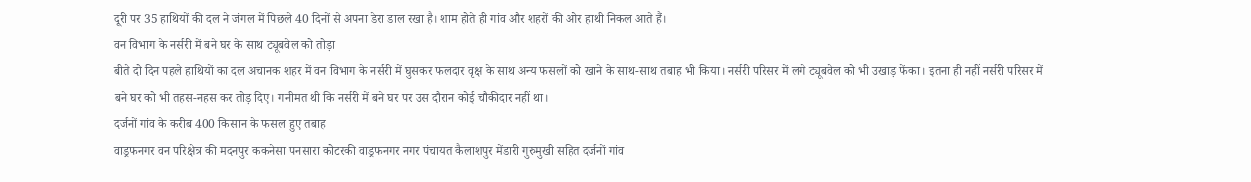दूरी पर 35 हाथियों की दल ने जंगल में पिछले 40 दिनों से अपना डेरा डाल रखा है। शाम होते ही गांव और शहरों की ओर हाथी निकल आते हैं।
वन विभाग के नर्सरी में बने घर के साथ ट्यूबवेल को तोड़ा
बीते दो दिन पहले हाथियों का दल अचानक शहर में वन विभाग के नर्सरी में घुसकर फलदार वृक्ष के साथ अन्य फसलों को खाने के साथ-साथ तबाह भी किया। नर्सरी परिसर में लगे ट्यूबवेल को भी उखाड़ फेंका। इतना ही नहीं नर्सरी परिसर में बने घर को भी तहस-नहस कर तोड़ दिए। गनीमत थी कि नर्सरी में बने घर पर उस दौरान कोई चौकीदार नहीं था।
दर्जनों गांव के करीब 400 किसान के फसल हुए तबाह
वाड्रफनगर वन परिक्षेत्र की मदनपुर ककनेसा पनसारा कोटरकी वाड्रफनगर नगर पंचायत कैलाशपुर मेंडारी गुरुमुखी सहित दर्जनों गांव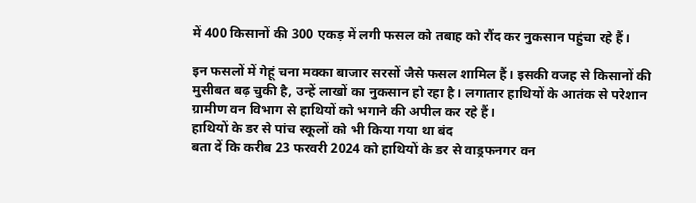में 400 किसानों की 300 एकड़ में लगी फसल को तबाह को रौंद कर नुकसान पहुंचा रहे हैं।

इन फसलों में गेहूं चना मक्का बाजार सरसों जैसे फसल शामिल हैं। इसकी वजह से किसानों की मुसीबत बढ़ चुकी है, उन्हें लाखों का नुकसान हो रहा है। लगातार हाथियों के आतंक से परेशान ग्रामीण वन विभाग से हाथियों को भगाने की अपील कर रहे हैं।
हाथियों के डर से पांच स्कूलों को भी किया गया था बंद
बता दें कि करीब 23 फरवरी 2024 को हाथियों के डर से वाड्रफनगर वन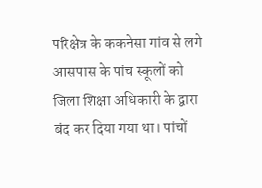परिक्षेत्र के ककनेसा गांव से लगे आसपास के पांच स्कूलों को जिला शिक्षा अधिकारी के द्वारा बंद कर दिया गया था। पांचों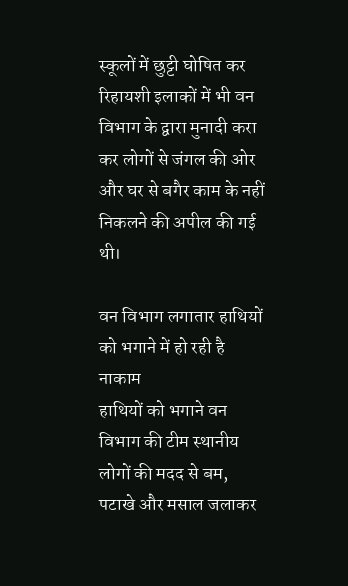स्कूलों में छुट्टी घोषित कर रिहायशी इलाकों में भी वन विभाग के द्वारा मुनादी करा कर लोगों से जंगल की ओर और घर से बगैर काम के नहीं निकलने की अपील की गई थी।

वन विभाग लगातार हाथियों को भगाने में हो रही है नाकाम
हाथियों को भगाने वन विभाग की टीम स्थानीय लोगों की मदद से बम, पटाखे और मसाल जलाकर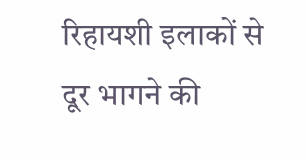रिहायशी इलाकों से दूर भागने की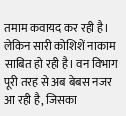तमाम कवायद कर रही है। लेकिन सारी कोशिशें नाकाम साबित हो रही है। वन विभाग पूरी तरह से अब बेबस नजर आ रही है, जिसका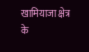खामियाजा क्षेत्र के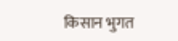किसान भुगत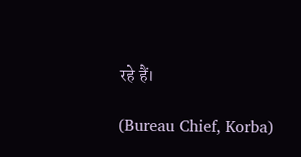रहे हैं।

(Bureau Chief, Korba)